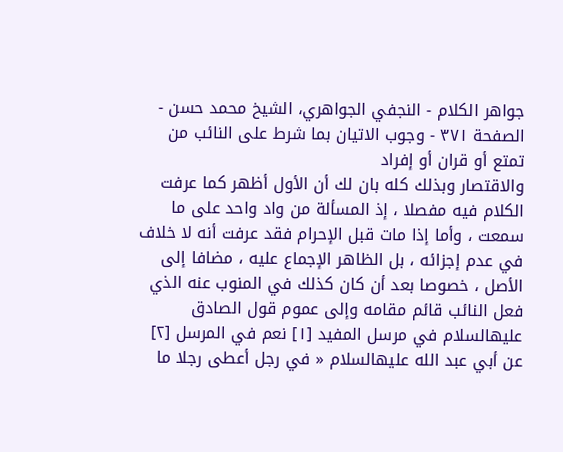جواهر الكلام - النجفي الجواهري، الشيخ محمد حسن - الصفحة ٣٧١ - وجوب الاتيان بما شرط على النائب من تمتع أو قران أو إفراد
والاقتصار وبذلك كله بان لك أن الأول أظهر كما عرفت الكلام فيه مفصلا ، إذ المسألة من واد واحد على ما سمعت ، وأما إذا مات قبل الإحرام فقد عرفت أنه لا خلاف في عدم إجزائه ، بل الظاهر الإجماع عليه ، مضافا إلى الأصل ، خصوصا بعد أن كان كذلك في المنوب عنه الذي فعل النائب قائم مقامه وإلى عموم قول الصادق عليهالسلام في مرسل المفيد [١] نعم في المرسل [٢] عن أبي عبد الله عليهالسلام « في رجل أعطى رجلا ما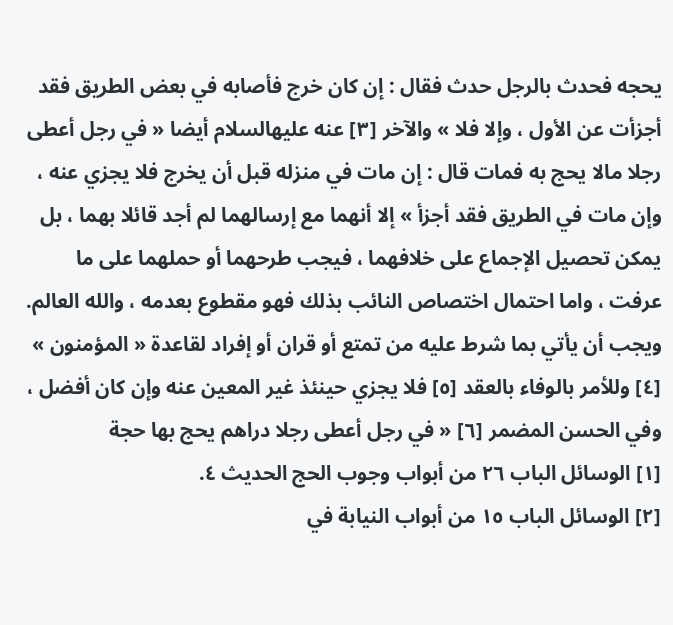يحجه فحدث بالرجل حدث فقال : إن كان خرج فأصابه في بعض الطريق فقد أجزأت عن الأول ، وإلا فلا » والآخر [٣] عنه عليهالسلام أيضا « في رجل أعطى رجلا مالا يحج به فمات قال : إن مات في منزله قبل أن يخرج فلا يجزي عنه ، وإن مات في الطريق فقد أجزأ » إلا أنهما مع إرسالهما لم أجد قائلا بهما ، بل يمكن تحصيل الإجماع على خلافهما ، فيجب طرحهما أو حملهما على ما عرفت ، واما احتمال اختصاص النائب بذلك فهو مقطوع بعدمه ، والله العالم.
ويجب أن يأتي بما شرط عليه من تمتع أو قران أو إفراد لقاعدة « المؤمنون » [٤] وللأمر بالوفاء بالعقد [٥] فلا يجزي حينئذ غير المعين عنه وإن كان أفضل ، وفي الحسن المضمر [٦] « في رجل أعطى رجلا دراهم يحج بها حجة
[١] الوسائل الباب ٢٦ من أبواب وجوب الحج الحديث ٤.
[٢] الوسائل الباب ١٥ من أبواب النيابة في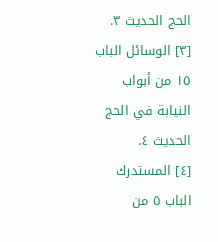الحج الحديث ٣.
[٣] الوسائل الباب ١٥ من أبواب النيابة في الحج الحديث ٤.
[٤] المستدرك الباب ٥ من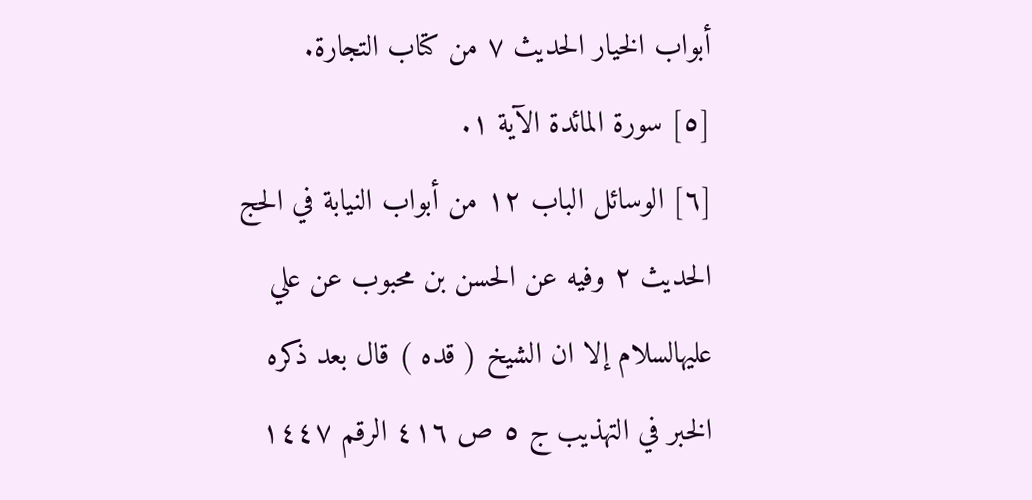أبواب الخيار الحديث ٧ من كتاب التجارة.
[٥] سورة المائدة الآية ١.
[٦] الوسائل الباب ١٢ من أبواب النيابة في الحج الحديث ٢ وفيه عن الحسن بن محبوب عن علي عليهالسلام إلا ان الشيخ ( قده ) قال بعد ذكره الخبر في التهذيب ج ٥ ص ٤١٦ الرقم ١٤٤٧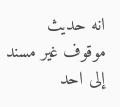انه حديث موقوف غير مسند إلى احد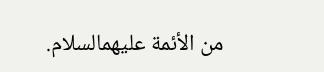من الأئمة عليهمالسلام.